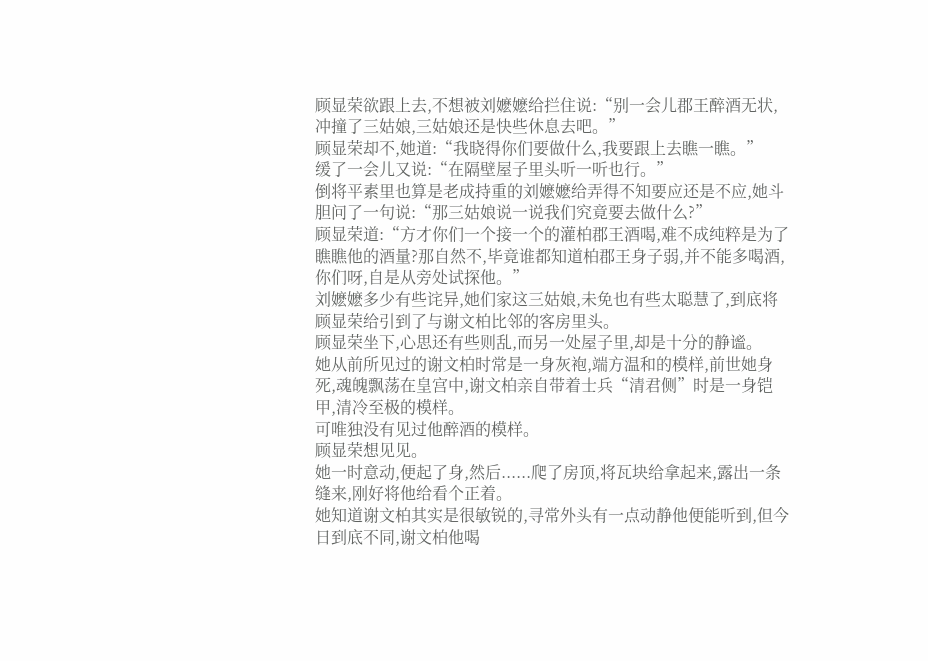顾显荣欲跟上去,不想被刘嬷嬷给拦住说:“别一会儿郡王醉酒无状,冲撞了三姑娘,三姑娘还是快些休息去吧。”
顾显荣却不,她道:“我晓得你们要做什么,我要跟上去瞧一瞧。”
缓了一会儿又说:“在隔壁屋子里头听一听也行。”
倒将平素里也算是老成持重的刘嬷嬷给弄得不知要应还是不应,她斗胆问了一句说:“那三姑娘说一说我们究竟要去做什么?”
顾显荣道:“方才你们一个接一个的灌柏郡王酒喝,难不成纯粹是为了瞧瞧他的酒量?那自然不,毕竟谁都知道柏郡王身子弱,并不能多喝酒,你们呀,自是从旁处试探他。”
刘嬷嬷多少有些诧异,她们家这三姑娘,未免也有些太聪慧了,到底将顾显荣给引到了与谢文柏比邻的客房里头。
顾显荣坐下,心思还有些则乱,而另一处屋子里,却是十分的静谧。
她从前所见过的谢文柏时常是一身灰袍,端方温和的模样,前世她身死,魂魄飘荡在皇宫中,谢文柏亲自带着士兵“清君侧”时是一身铠甲,清冷至极的模样。
可唯独没有见过他醉酒的模样。
顾显荣想见见。
她一时意动,便起了身,然后......爬了房顶,将瓦块给拿起来,露出一条缝来,刚好将他给看个正着。
她知道谢文柏其实是很敏锐的,寻常外头有一点动静他便能听到,但今日到底不同,谢文柏他喝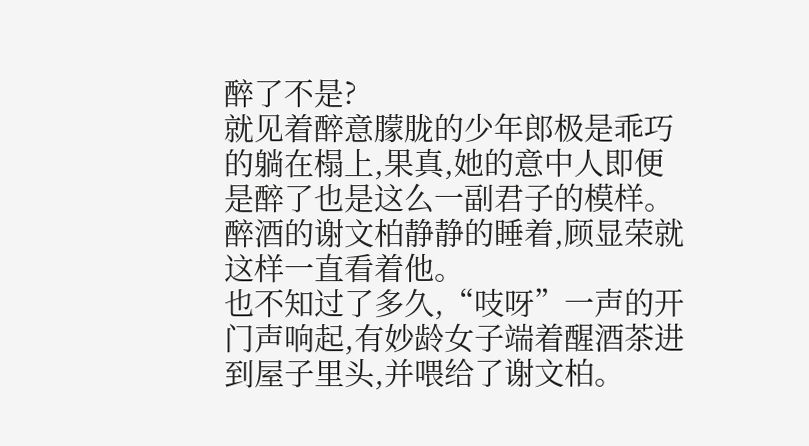醉了不是?
就见着醉意朦胧的少年郎极是乖巧的躺在榻上,果真,她的意中人即便是醉了也是这么一副君子的模样。
醉酒的谢文柏静静的睡着,顾显荣就这样一直看着他。
也不知过了多久,“吱呀”一声的开门声响起,有妙龄女子端着醒酒茶进到屋子里头,并喂给了谢文柏。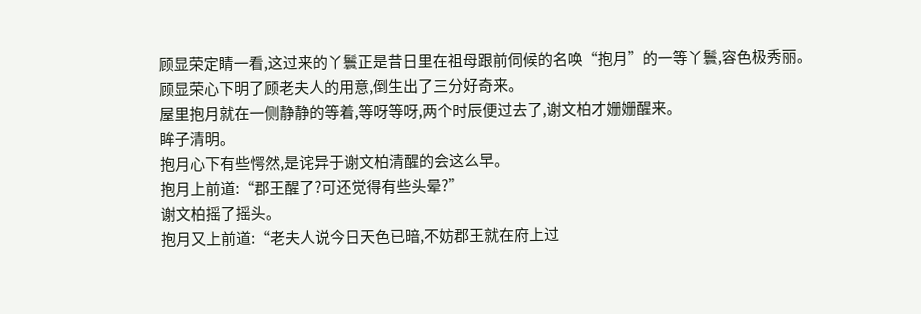顾显荣定睛一看,这过来的丫鬟正是昔日里在祖母跟前伺候的名唤“抱月”的一等丫鬟,容色极秀丽。
顾显荣心下明了顾老夫人的用意,倒生出了三分好奇来。
屋里抱月就在一侧静静的等着,等呀等呀,两个时辰便过去了,谢文柏才姗姗醒来。
眸子清明。
抱月心下有些愕然,是诧异于谢文柏清醒的会这么早。
抱月上前道:“郡王醒了?可还觉得有些头晕?”
谢文柏摇了摇头。
抱月又上前道:“老夫人说今日天色已暗,不妨郡王就在府上过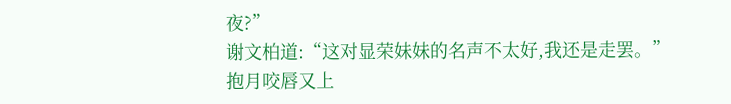夜?”
谢文柏道:“这对显荣妹妹的名声不太好,我还是走罢。”
抱月咬唇又上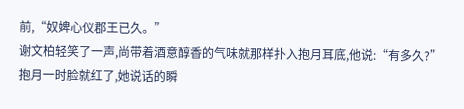前,“奴婢心仪郡王已久。”
谢文柏轻笑了一声,尚带着酒意醇香的气味就那样扑入抱月耳底,他说:“有多久?”
抱月一时脸就红了,她说话的瞬